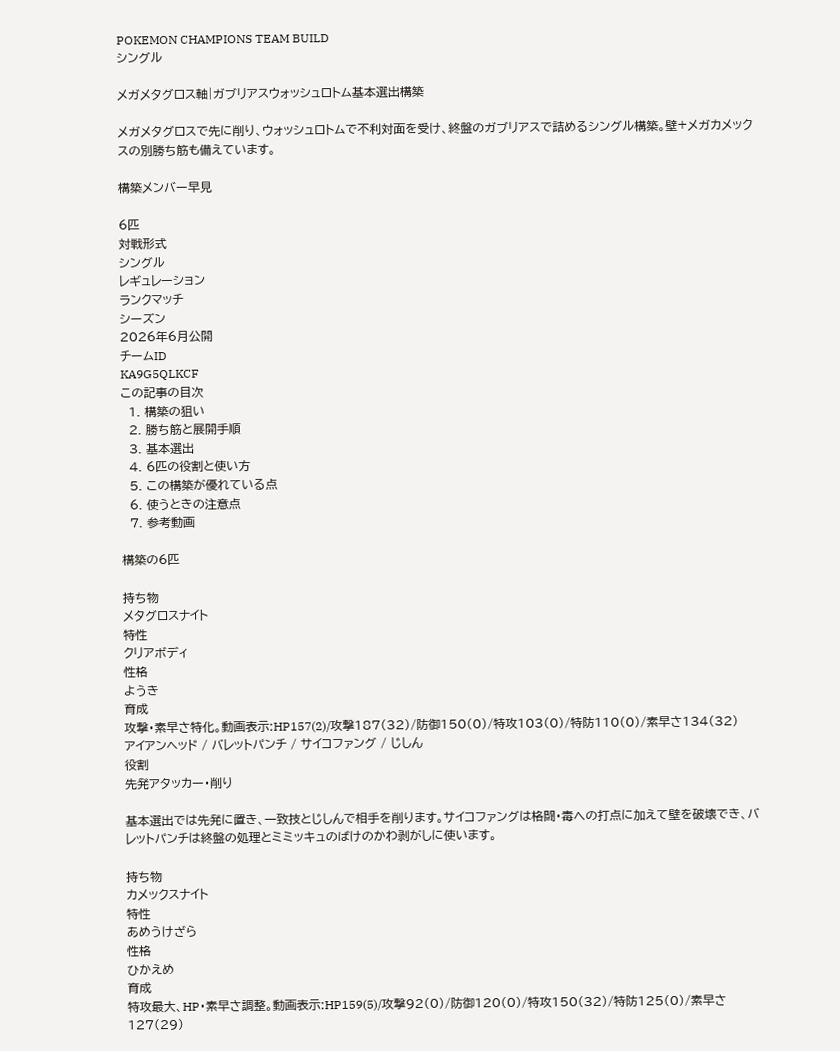POKEMON CHAMPIONS TEAM BUILD
シングル

メガメタグロス軸|ガブリアスウォッシュロトム基本選出構築

メガメタグロスで先に削り、ウォッシュロトムで不利対面を受け、終盤のガブリアスで詰めるシングル構築。壁+メガカメックスの別勝ち筋も備えています。

構築メンバー早見

6匹
対戦形式
シングル
レギュレーション
ランクマッチ
シーズン
2026年6月公開
チームID
KA9G5QLKCF
この記事の目次
  1. 構築の狙い
  2. 勝ち筋と展開手順
  3. 基本選出
  4. 6匹の役割と使い方
  5. この構築が優れている点
  6. 使うときの注意点
  7. 参考動画

構築の6匹

持ち物
メタグロスナイト
特性
クリアボディ
性格
ようき
育成
攻撃・素早さ特化。動画表示:HP157(2)/攻撃187(32)/防御150(0)/特攻103(0)/特防110(0)/素早さ134(32)
アイアンヘッド / バレットパンチ / サイコファング / じしん
役割
先発アタッカー・削り

基本選出では先発に置き、一致技とじしんで相手を削ります。サイコファングは格闘・毒への打点に加えて壁を破壊でき、バレットパンチは終盤の処理とミミッキュのばけのかわ剥がしに使います。

持ち物
カメックスナイト
特性
あめうけざら
性格
ひかえめ
育成
特攻最大、HP・素早さ調整。動画表示:HP159(5)/攻撃92(0)/防御120(0)/特攻150(32)/特防125(0)/素早さ127(29)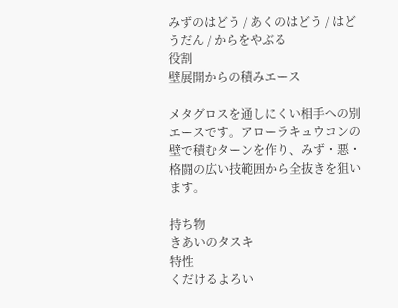みずのはどう / あくのはどう / はどうだん / からをやぶる
役割
壁展開からの積みエース

メタグロスを通しにくい相手への別エースです。アローラキュウコンの壁で積むターンを作り、みず・悪・格闘の広い技範囲から全抜きを狙います。

持ち物
きあいのタスキ
特性
くだけるよろい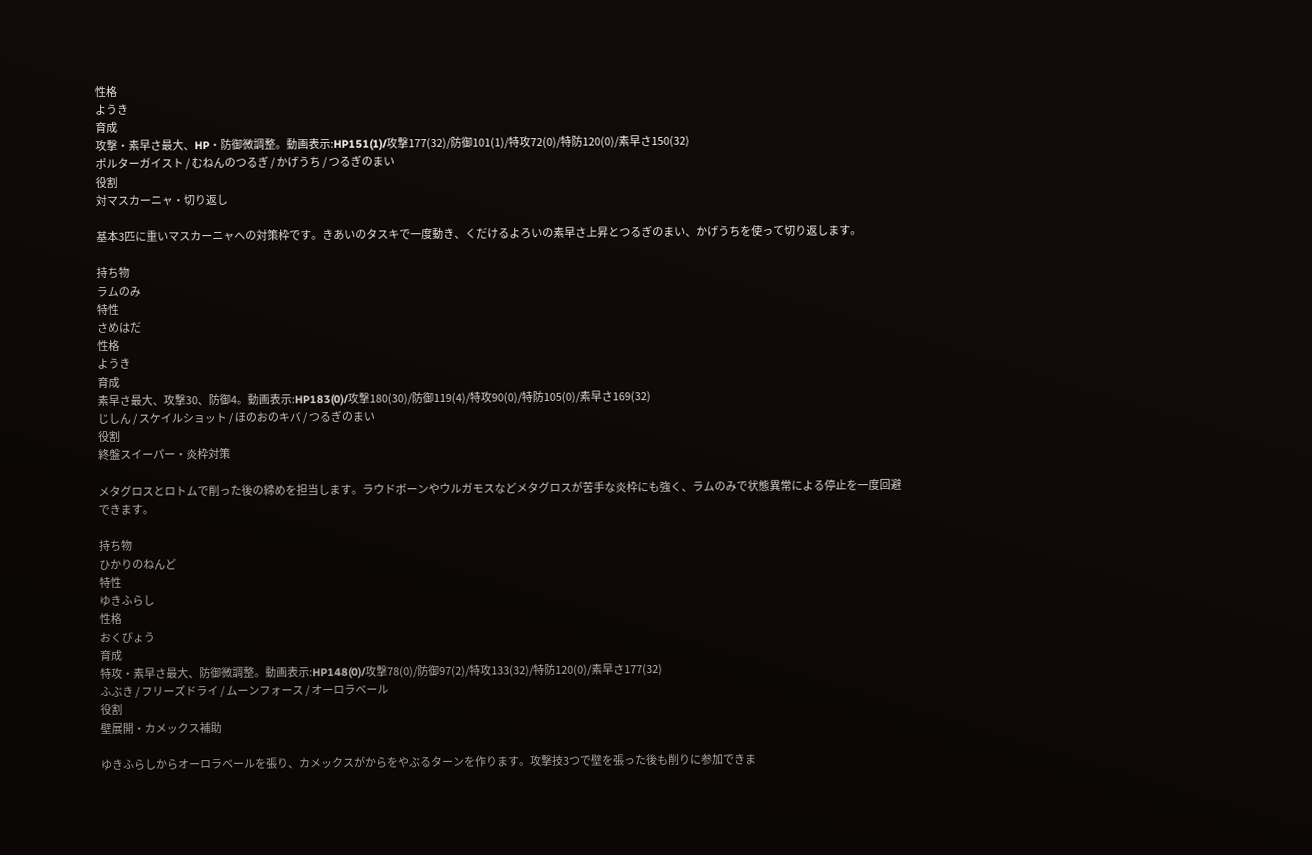性格
ようき
育成
攻撃・素早さ最大、HP・防御微調整。動画表示:HP151(1)/攻撃177(32)/防御101(1)/特攻72(0)/特防120(0)/素早さ150(32)
ポルターガイスト / むねんのつるぎ / かげうち / つるぎのまい
役割
対マスカーニャ・切り返し

基本3匹に重いマスカーニャへの対策枠です。きあいのタスキで一度動き、くだけるよろいの素早さ上昇とつるぎのまい、かげうちを使って切り返します。

持ち物
ラムのみ
特性
さめはだ
性格
ようき
育成
素早さ最大、攻撃30、防御4。動画表示:HP183(0)/攻撃180(30)/防御119(4)/特攻90(0)/特防105(0)/素早さ169(32)
じしん / スケイルショット / ほのおのキバ / つるぎのまい
役割
終盤スイーパー・炎枠対策

メタグロスとロトムで削った後の締めを担当します。ラウドボーンやウルガモスなどメタグロスが苦手な炎枠にも強く、ラムのみで状態異常による停止を一度回避できます。

持ち物
ひかりのねんど
特性
ゆきふらし
性格
おくびょう
育成
特攻・素早さ最大、防御微調整。動画表示:HP148(0)/攻撃78(0)/防御97(2)/特攻133(32)/特防120(0)/素早さ177(32)
ふぶき / フリーズドライ / ムーンフォース / オーロラベール
役割
壁展開・カメックス補助

ゆきふらしからオーロラベールを張り、カメックスがからをやぶるターンを作ります。攻撃技3つで壁を張った後も削りに参加できま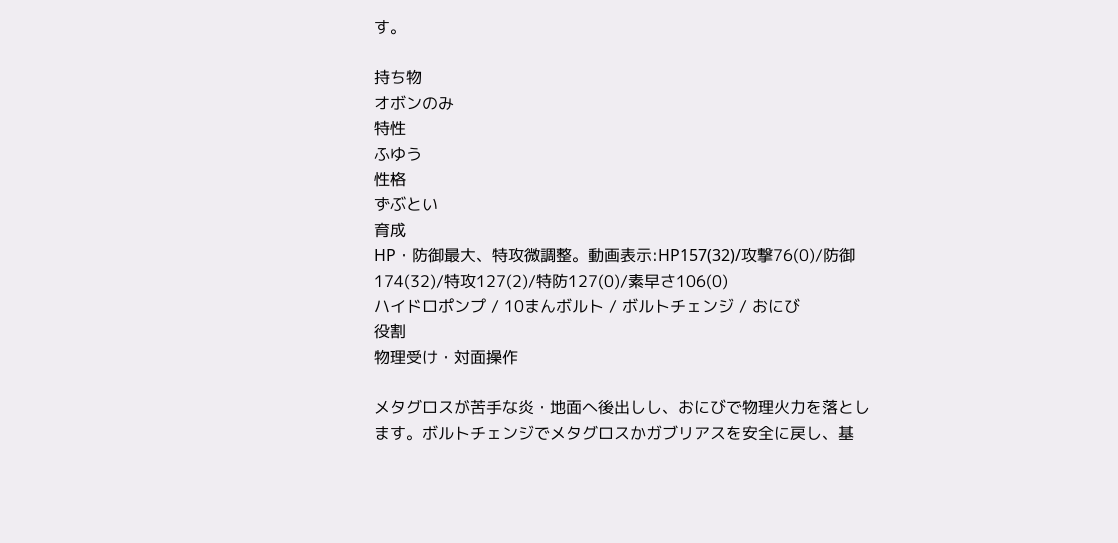す。

持ち物
オボンのみ
特性
ふゆう
性格
ずぶとい
育成
HP・防御最大、特攻微調整。動画表示:HP157(32)/攻撃76(0)/防御174(32)/特攻127(2)/特防127(0)/素早さ106(0)
ハイドロポンプ / 10まんボルト / ボルトチェンジ / おにび
役割
物理受け・対面操作

メタグロスが苦手な炎・地面へ後出しし、おにびで物理火力を落とします。ボルトチェンジでメタグロスかガブリアスを安全に戻し、基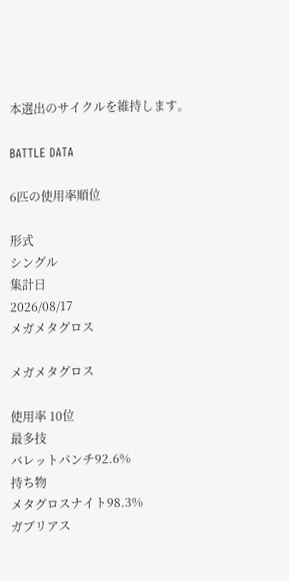本選出のサイクルを維持します。

BATTLE DATA

6匹の使用率順位

形式
シングル
集計日
2026/08/17
メガメタグロス

メガメタグロス

使用率 10位
最多技
バレットパンチ92.6%
持ち物
メタグロスナイト98.3%
ガブリアス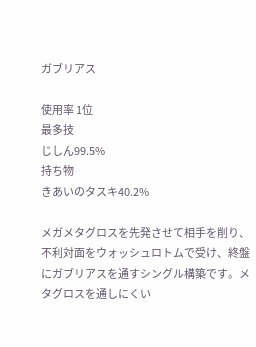ガブリアス

使用率 1位
最多技
じしん99.5%
持ち物
きあいのタスキ40.2%

メガメタグロスを先発させて相手を削り、不利対面をウォッシュロトムで受け、終盤にガブリアスを通すシングル構築です。メタグロスを通しにくい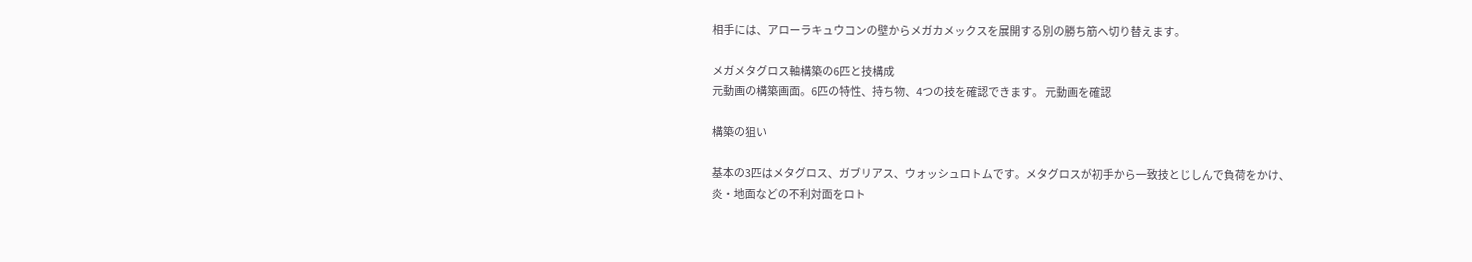相手には、アローラキュウコンの壁からメガカメックスを展開する別の勝ち筋へ切り替えます。

メガメタグロス軸構築の6匹と技構成
元動画の構築画面。6匹の特性、持ち物、4つの技を確認できます。 元動画を確認

構築の狙い

基本の3匹はメタグロス、ガブリアス、ウォッシュロトムです。メタグロスが初手から一致技とじしんで負荷をかけ、炎・地面などの不利対面をロト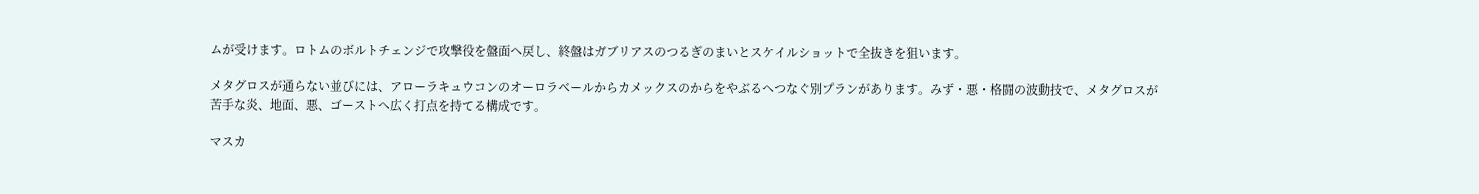ムが受けます。ロトムのボルトチェンジで攻撃役を盤面へ戻し、終盤はガブリアスのつるぎのまいとスケイルショットで全抜きを狙います。

メタグロスが通らない並びには、アローラキュウコンのオーロラベールからカメックスのからをやぶるへつなぐ別プランがあります。みず・悪・格闘の波動技で、メタグロスが苦手な炎、地面、悪、ゴーストへ広く打点を持てる構成です。

マスカ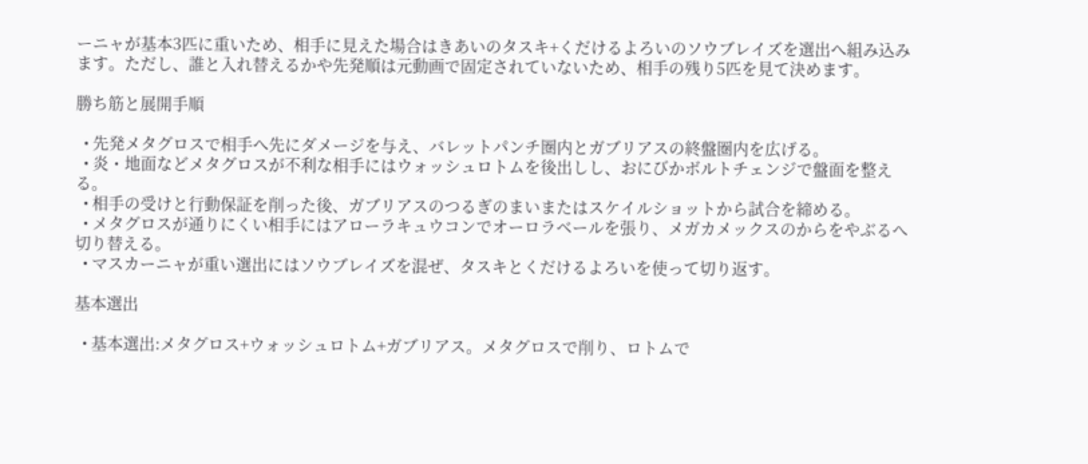ーニャが基本3匹に重いため、相手に見えた場合はきあいのタスキ+くだけるよろいのソウブレイズを選出へ組み込みます。ただし、誰と入れ替えるかや先発順は元動画で固定されていないため、相手の残り5匹を見て決めます。

勝ち筋と展開手順

  • 先発メタグロスで相手へ先にダメージを与え、バレットパンチ圏内とガブリアスの終盤圏内を広げる。
  • 炎・地面などメタグロスが不利な相手にはウォッシュロトムを後出しし、おにびかボルトチェンジで盤面を整える。
  • 相手の受けと行動保証を削った後、ガブリアスのつるぎのまいまたはスケイルショットから試合を締める。
  • メタグロスが通りにくい相手にはアローラキュウコンでオーロラベールを張り、メガカメックスのからをやぶるへ切り替える。
  • マスカーニャが重い選出にはソウブレイズを混ぜ、タスキとくだけるよろいを使って切り返す。

基本選出

  • 基本選出:メタグロス+ウォッシュロトム+ガブリアス。メタグロスで削り、ロトムで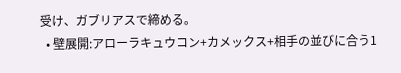受け、ガブリアスで締める。
  • 壁展開:アローラキュウコン+カメックス+相手の並びに合う1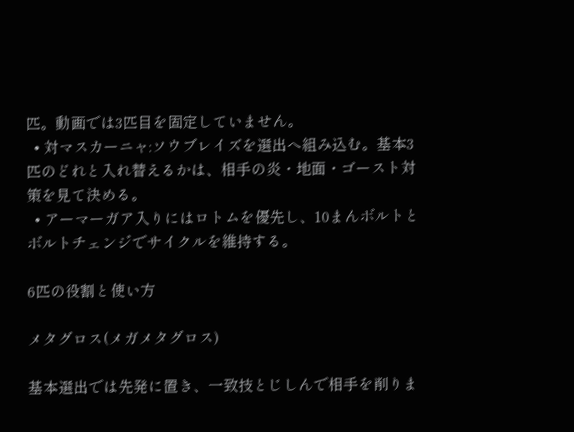匹。動画では3匹目を固定していません。
  • 対マスカーニャ:ソウブレイズを選出へ組み込む。基本3匹のどれと入れ替えるかは、相手の炎・地面・ゴースト対策を見て決める。
  • アーマーガア入りにはロトムを優先し、10まんボルトとボルトチェンジでサイクルを維持する。

6匹の役割と使い方

メタグロス(メガメタグロス)

基本選出では先発に置き、一致技とじしんで相手を削りま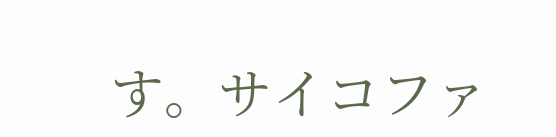す。サイコファ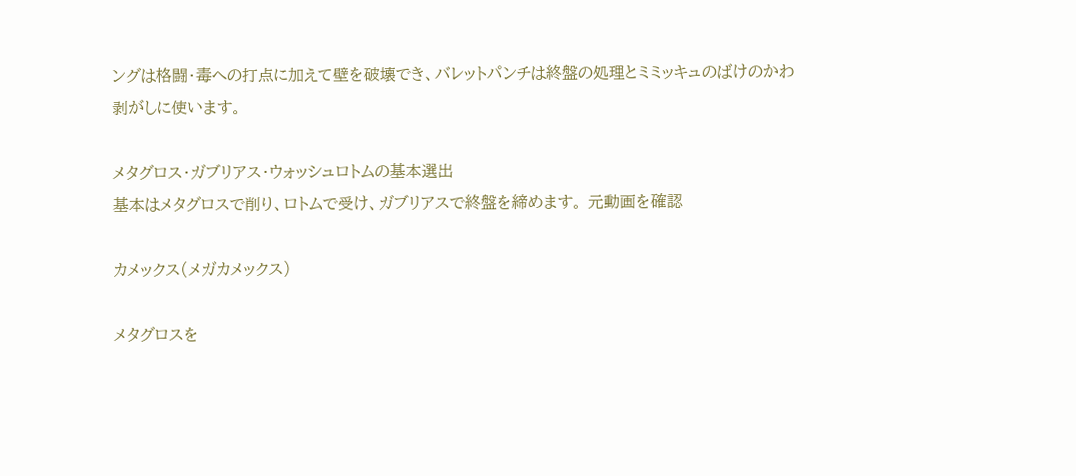ングは格闘・毒への打点に加えて壁を破壊でき、バレットパンチは終盤の処理とミミッキュのばけのかわ剥がしに使います。

メタグロス・ガブリアス・ウォッシュロトムの基本選出
基本はメタグロスで削り、ロトムで受け、ガブリアスで終盤を締めます。 元動画を確認

カメックス(メガカメックス)

メタグロスを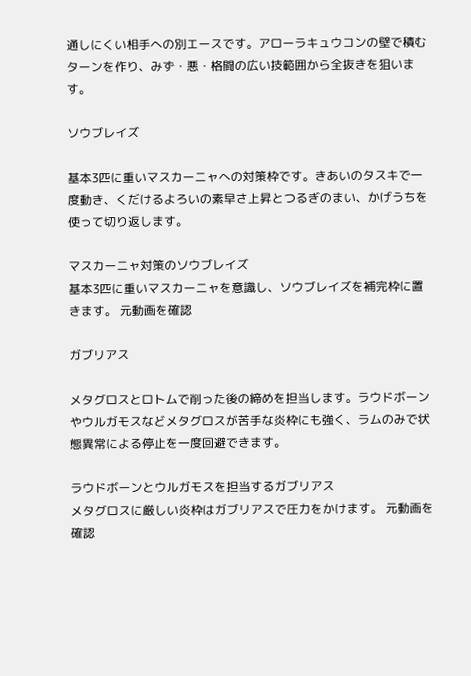通しにくい相手への別エースです。アローラキュウコンの壁で積むターンを作り、みず・悪・格闘の広い技範囲から全抜きを狙います。

ソウブレイズ

基本3匹に重いマスカーニャへの対策枠です。きあいのタスキで一度動き、くだけるよろいの素早さ上昇とつるぎのまい、かげうちを使って切り返します。

マスカーニャ対策のソウブレイズ
基本3匹に重いマスカーニャを意識し、ソウブレイズを補完枠に置きます。 元動画を確認

ガブリアス

メタグロスとロトムで削った後の締めを担当します。ラウドボーンやウルガモスなどメタグロスが苦手な炎枠にも強く、ラムのみで状態異常による停止を一度回避できます。

ラウドボーンとウルガモスを担当するガブリアス
メタグロスに厳しい炎枠はガブリアスで圧力をかけます。 元動画を確認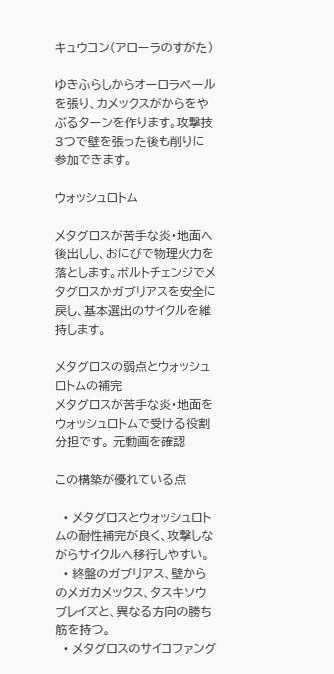キュウコン(アローラのすがた)

ゆきふらしからオーロラベールを張り、カメックスがからをやぶるターンを作ります。攻撃技3つで壁を張った後も削りに参加できます。

ウォッシュロトム

メタグロスが苦手な炎・地面へ後出しし、おにびで物理火力を落とします。ボルトチェンジでメタグロスかガブリアスを安全に戻し、基本選出のサイクルを維持します。

メタグロスの弱点とウォッシュロトムの補完
メタグロスが苦手な炎・地面をウォッシュロトムで受ける役割分担です。 元動画を確認

この構築が優れている点

  • メタグロスとウォッシュロトムの耐性補完が良く、攻撃しながらサイクルへ移行しやすい。
  • 終盤のガブリアス、壁からのメガカメックス、タスキソウブレイズと、異なる方向の勝ち筋を持つ。
  • メタグロスのサイコファング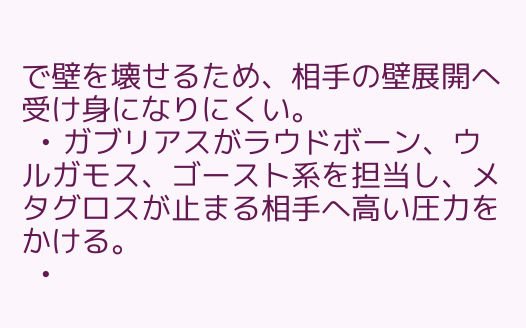で壁を壊せるため、相手の壁展開へ受け身になりにくい。
  • ガブリアスがラウドボーン、ウルガモス、ゴースト系を担当し、メタグロスが止まる相手へ高い圧力をかける。
  •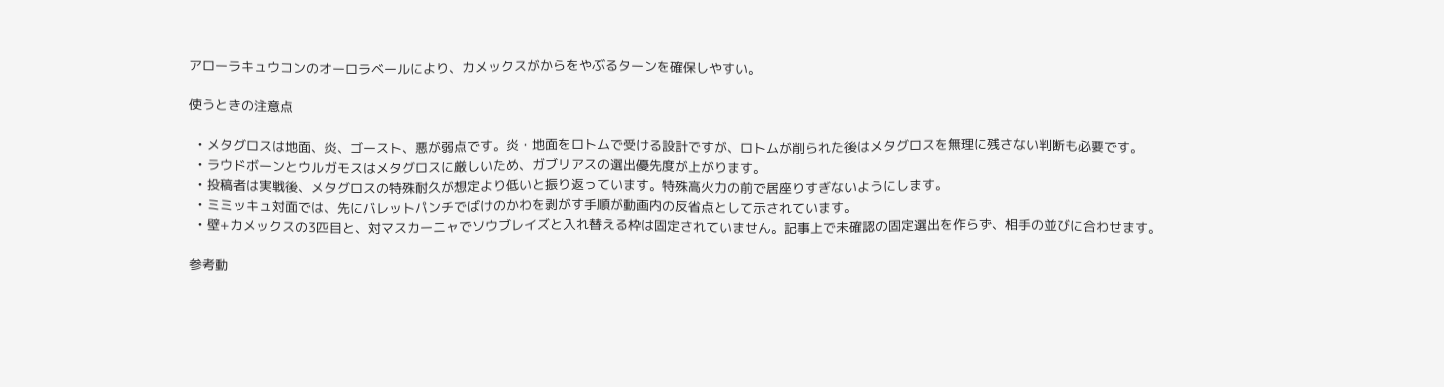アローラキュウコンのオーロラベールにより、カメックスがからをやぶるターンを確保しやすい。

使うときの注意点

  • メタグロスは地面、炎、ゴースト、悪が弱点です。炎・地面をロトムで受ける設計ですが、ロトムが削られた後はメタグロスを無理に残さない判断も必要です。
  • ラウドボーンとウルガモスはメタグロスに厳しいため、ガブリアスの選出優先度が上がります。
  • 投稿者は実戦後、メタグロスの特殊耐久が想定より低いと振り返っています。特殊高火力の前で居座りすぎないようにします。
  • ミミッキュ対面では、先にバレットパンチでばけのかわを剥がす手順が動画内の反省点として示されています。
  • 壁+カメックスの3匹目と、対マスカーニャでソウブレイズと入れ替える枠は固定されていません。記事上で未確認の固定選出を作らず、相手の並びに合わせます。

参考動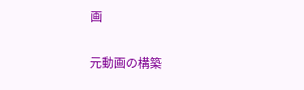画

元動画の構築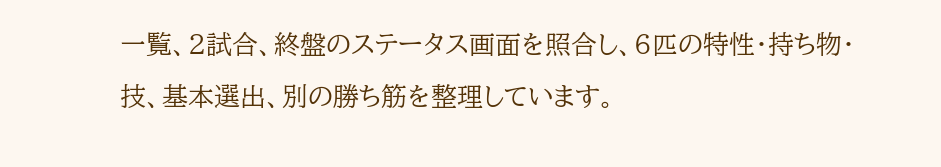一覧、2試合、終盤のステータス画面を照合し、6匹の特性・持ち物・技、基本選出、別の勝ち筋を整理しています。